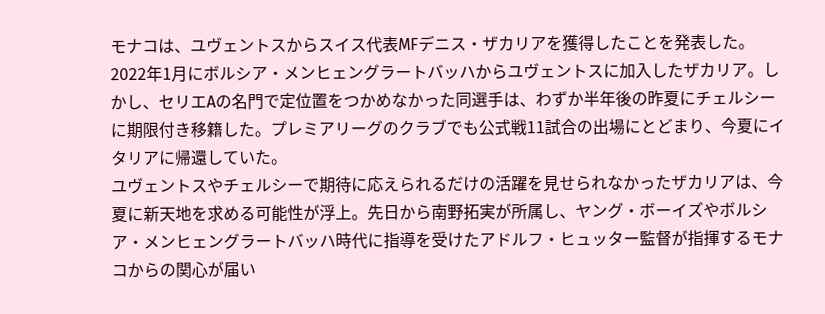モナコは、ユヴェントスからスイス代表MFデニス・ザカリアを獲得したことを発表した。
2022年1月にボルシア・メンヒェングラートバッハからユヴェントスに加入したザカリア。しかし、セリエAの名門で定位置をつかめなかった同選手は、わずか半年後の昨夏にチェルシーに期限付き移籍した。プレミアリーグのクラブでも公式戦11試合の出場にとどまり、今夏にイタリアに帰還していた。
ユヴェントスやチェルシーで期待に応えられるだけの活躍を見せられなかったザカリアは、今夏に新天地を求める可能性が浮上。先日から南野拓実が所属し、ヤング・ボーイズやボルシア・メンヒェングラートバッハ時代に指導を受けたアドルフ・ヒュッター監督が指揮するモナコからの関心が届い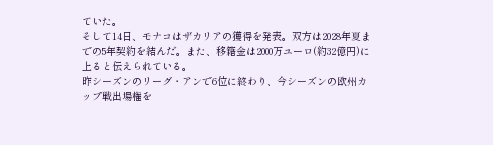ていた。
そして14日、モナコはザカリアの獲得を発表。双方は2028年夏までの5年契約を結んだ。また、移籍金は2000万ユーロ(約32億円)に上ると伝えられている。
昨シーズンのリーグ・アンで6位に終わり、今シーズンの欧州カップ戦出場権を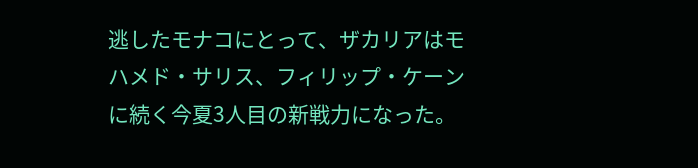逃したモナコにとって、ザカリアはモハメド・サリス、フィリップ・ケーンに続く今夏3人目の新戦力になった。